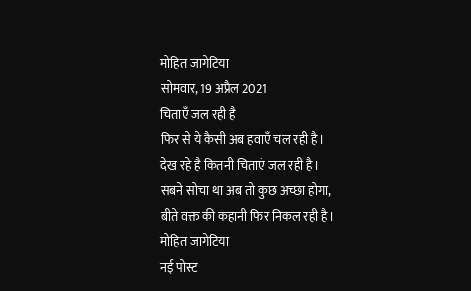मोहित जागेटिया
सोमवार, 19 अप्रैल 2021
चिताएँ जल रही है
फिर से ये कैसी अब हवाएँ चल रही है।
देख रहे है कितनी चिताएं जल रही है।
सबने सोचा था अब तो कुछ अच्छा होगा,
बीते वक्त की कहानी फिर निकल रही है।
मोहित जागेटिया
नई पोस्ट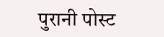पुरानी पोस्ट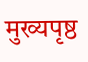मुख्यपृष्ठ